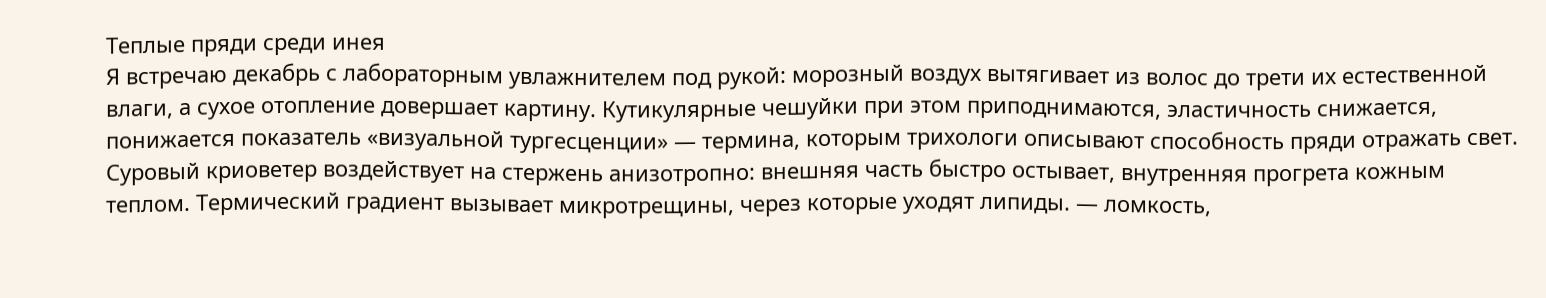Теплые пряди среди инея
Я встречаю декабрь с лабораторным увлажнителем под рукой: морозный воздух вытягивает из волос до трети их естественной влаги, а сухое отопление довершает картину. Кутикулярные чешуйки при этом приподнимаются, эластичность снижается, понижается показатель «визуальной тургесценции» — термина, которым трихологи описывают способность пряди отражать свет.
Суровый криоветер воздействует на стержень анизотропно: внешняя часть быстро остывает, внутренняя прогрета кожным теплом. Термический градиент вызывает микротрещины, через которые уходят липиды. — ломкость,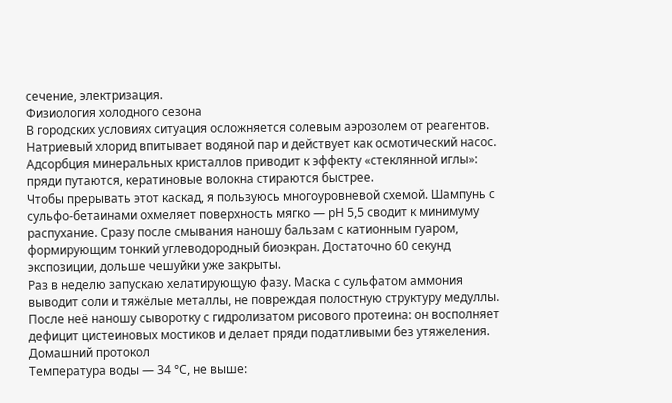сечение, электризация.
Физиология холодного сезона
В городских условиях ситуация осложняется солевым аэрозолем от реагентов. Натриевый хлорид впитывает водяной пар и действует как осмотический насос. Адсорбция минеральных кристаллов приводит к эффекту «стеклянной иглы»: пряди путаются, кератиновые волокна стираются быстрее.
Чтобы прерывать этот каскад, я пользуюсь многоуровневой схемой. Шампунь с сульфо-бетаинами охмеляет поверхность мягко — pH 5,5 сводит к минимуму распухание. Сразу после смывания наношу бальзам с катионным гуаром, формирующим тонкий углеводородный биоэкран. Достаточно 60 секунд экспозиции, дольше чешуйки уже закрыты.
Раз в неделю запускаю хелатирующую фазу. Маска с сульфатом аммония выводит соли и тяжёлые металлы, не повреждая полостную структуру медуллы. После неё наношу сыворотку с гидролизатом рисового протеина: он восполняет дефицит цистеиновых мостиков и делает пряди податливыми без утяжеления.
Домашний протокол
Температура воды — 34 °C, не выше: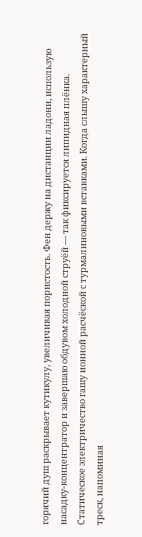горячий душ раскрывает кутикулу, увеличивая пористость. Фен держу на дистанции ладони, использую насадку-концентратор и завершаю обдувом холодной струёй — так фиксируется липидная плёнка.
Статическое электричество гашу ионной расчёской с турмалиновыми вставками. Когда слышу характерный треск, напоминая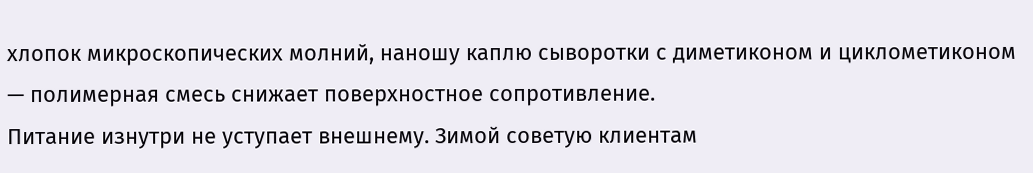хлопок микроскопических молний, наношу каплю сыворотки с диметиконом и циклометиконом — полимерная смесь снижает поверхностное сопротивление.
Питание изнутри не уступает внешнему. Зимой советую клиентам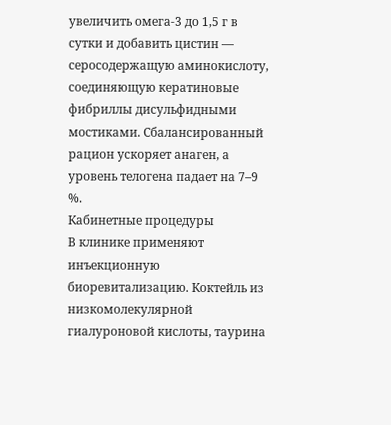увеличить омега-3 до 1,5 г в сутки и добавить цистин — серосодержащую аминокислоту, соединяющую кератиновые фибриллы дисульфидными мостиками. Сбалансированный рацион ускоряет анаген, а уровень телогена падает на 7–9 %.
Кабинетные процедуры
В клинике применяют инъекционную биоревитализацию. Коктейль из низкомолекулярной гиалуроновой кислоты, таурина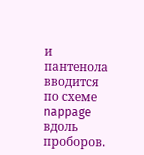и пантенола вводится по схеме nappage вдоль проборов.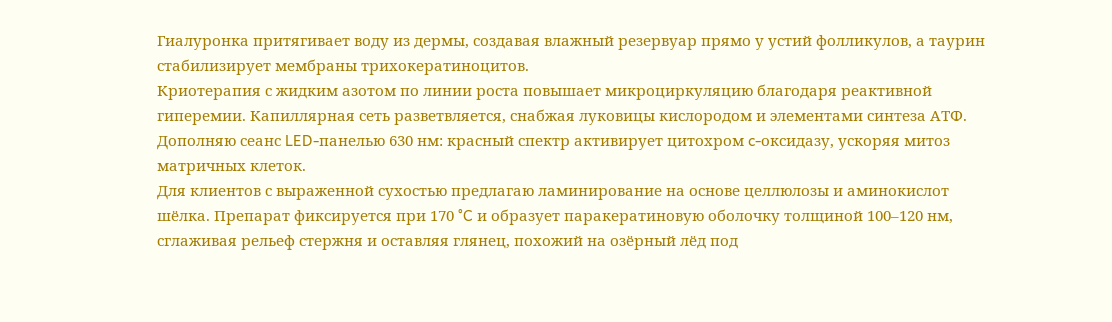Гиалуронка притягивает воду из дермы, создавая влажный резервуар прямо у устий фолликулов, а таурин стабилизирует мембраны трихокератиноцитов.
Криотерапия с жидким азотом по линии роста повышает микроциркуляцию благодаря реактивной гиперемии. Капиллярная сеть разветвляется, снабжая луковицы кислородом и элементами синтеза АТФ. Дополняю сеанс LED-панелью 630 нм: красный спектр активирует цитохром c-оксидазу, ускоряя митоз матричных клеток.
Для клиентов с выраженной сухостью предлагаю ламинирование на основе целлюлозы и аминокислот шёлка. Препарат фиксируется при 170 °C и образует паракератиновую оболочку толщиной 100–120 нм, сглаживая рельеф стержня и оставляя глянец, похожий на озёрный лёд под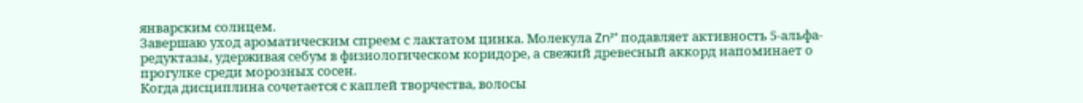январским солнцем.
Завершаю уход ароматическим спреем с лактатом цинка. Молекула Zn²⁺ подавляет активность 5-альфа-редуктазы, удерживая себум в физиологическом коридоре, а свежий древесный аккорд напоминает о прогулке среди морозных сосен.
Когда дисциплина сочетается с каплей творчества, волосы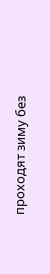проходят зиму без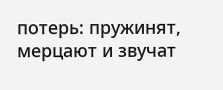потерь: пружинят, мерцают и звучат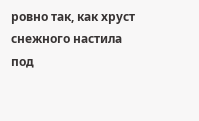ровно так, как хруст снежного настила под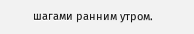шагами ранним утром.